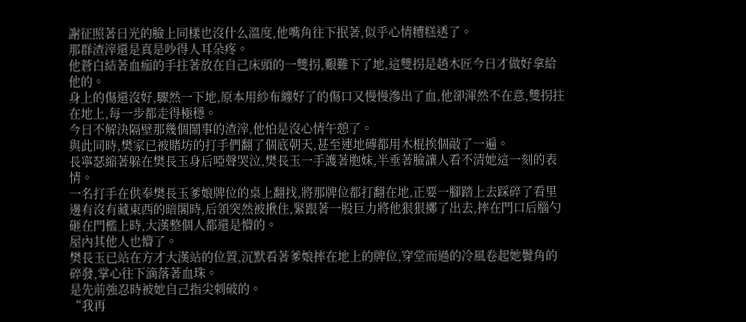謝征照著日光的臉上同樣也沒什么溫度,他嘴角往下抿著,似乎心情糟糕透了。
那群渣滓還是真是吵得人耳朵疼。
他蒼白結著血痂的手拄著放在自己床頭的一雙拐,艱難下了地,這雙拐是趙木匠今日才做好拿給他的。
身上的傷還沒好,驟然一下地,原本用紗布纏好了的傷口又慢慢滲出了血,他卻渾然不在意,雙拐拄在地上,每一步都走得極穩。
今日不解決隔壁那幾個鬧事的渣滓,他怕是沒心情午憩了。
與此同時,樊家已被賭坊的打手們翻了個底朝天,甚至連地磚都用木棍挨個敲了一遍。
長寧瑟縮著躲在樊長玉身后啞聲哭泣,樊長玉一手護著胞妹,半垂著臉讓人看不清她這一刻的表情。
一名打手在供奉樊長玉爹娘牌位的桌上翻找,將那牌位都打翻在地,正要一腳踏上去踩碎了看里邊有沒有藏東西的暗閣時,后領突然被揪住,緊跟著一股巨力將他狠狠擲了出去,摔在門口后腦勺砸在門檻上時,大漢整個人都還是懵的。
屋內其他人也懵了。
樊長玉已站在方才大漢站的位置,沉默看著爹娘摔在地上的牌位,穿堂而過的冷風卷起她鬢角的碎發,掌心往下滴落著血珠。
是先前強忍時被她自己指尖刺破的。
“我再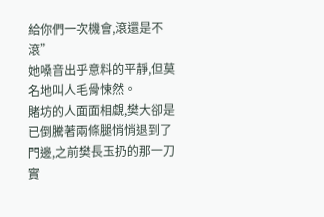給你們一次機會,滾還是不滾”
她嗓音出乎意料的平靜,但莫名地叫人毛骨悚然。
賭坊的人面面相覷,樊大卻是已倒騰著兩條腿悄悄退到了門邊,之前樊長玉扔的那一刀實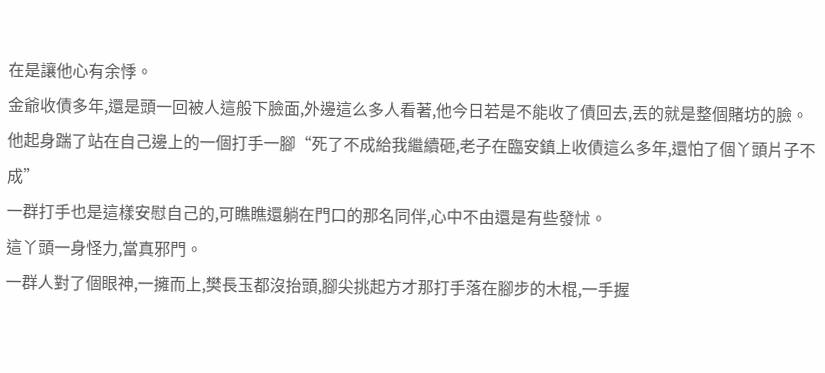在是讓他心有余悸。
金爺收債多年,還是頭一回被人這般下臉面,外邊這么多人看著,他今日若是不能收了債回去,丟的就是整個賭坊的臉。
他起身踹了站在自己邊上的一個打手一腳“死了不成給我繼續砸,老子在臨安鎮上收債這么多年,還怕了個丫頭片子不成”
一群打手也是這樣安慰自己的,可瞧瞧還躺在門口的那名同伴,心中不由還是有些發怵。
這丫頭一身怪力,當真邪門。
一群人對了個眼神,一擁而上,樊長玉都沒抬頭,腳尖挑起方才那打手落在腳步的木棍,一手握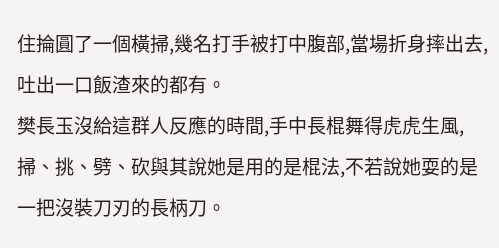住掄圓了一個橫掃,幾名打手被打中腹部,當場折身摔出去,吐出一口飯渣來的都有。
樊長玉沒給這群人反應的時間,手中長棍舞得虎虎生風,掃、挑、劈、砍與其說她是用的是棍法,不若說她耍的是一把沒裝刀刃的長柄刀。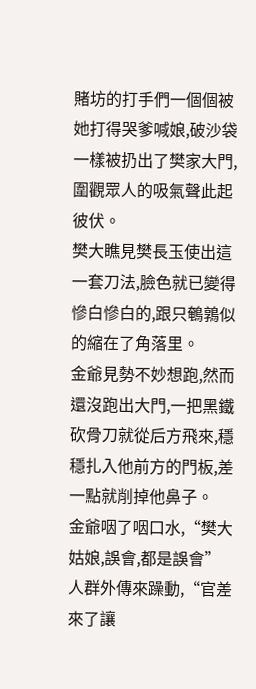賭坊的打手們一個個被她打得哭爹喊娘,破沙袋一樣被扔出了樊家大門,圍觀眾人的吸氣聲此起彼伏。
樊大瞧見樊長玉使出這一套刀法,臉色就已變得慘白慘白的,跟只鵪鶉似的縮在了角落里。
金爺見勢不妙想跑,然而還沒跑出大門,一把黑鐵砍骨刀就從后方飛來,穩穩扎入他前方的門板,差一點就削掉他鼻子。
金爺咽了咽口水,“樊大姑娘,誤會,都是誤會”
人群外傳來躁動,“官差來了讓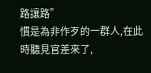路讓路”
慣是為非作歹的一群人,在此時聽見官差來了,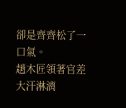卻是齊齊松了一口氣。
趙木匠領著官差大汗淋漓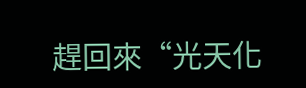趕回來“光天化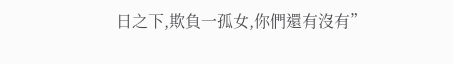日之下,欺負一孤女,你們還有沒有”